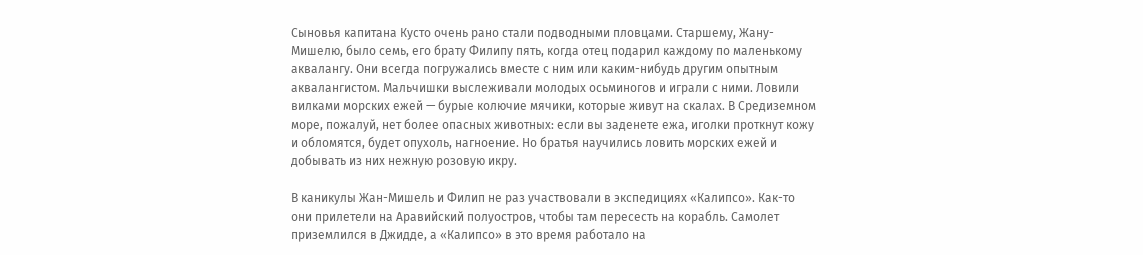Сыновья капитана Кусто очень рано стали подводными пловцами. Старшему, Жану-Мишелю, было семь, его брату Филипу пять, когда отец подарил каждому по маленькому аквалангу. Они всегда погружались вместе с ним или каким-нибудь другим опытным аквалангистом. Мальчишки выслеживали молодых осьминогов и играли с ними. Ловили вилками морских ежей — бурые колючие мячики, которые живут на скалах. В Средиземном море, пожалуй, нет более опасных животных: если вы заденете ежа, иголки проткнут кожу и обломятся, будет опухоль, нагноение. Но братья научились ловить морских ежей и добывать из них нежную розовую икру.

В каникулы Жан-Мишель и Филип не раз участвовали в экспедициях «Калипсо». Как-то они прилетели на Аравийский полуостров, чтобы там пересесть на корабль. Самолет приземлился в Джидде, а «Калипсо» в это время работало на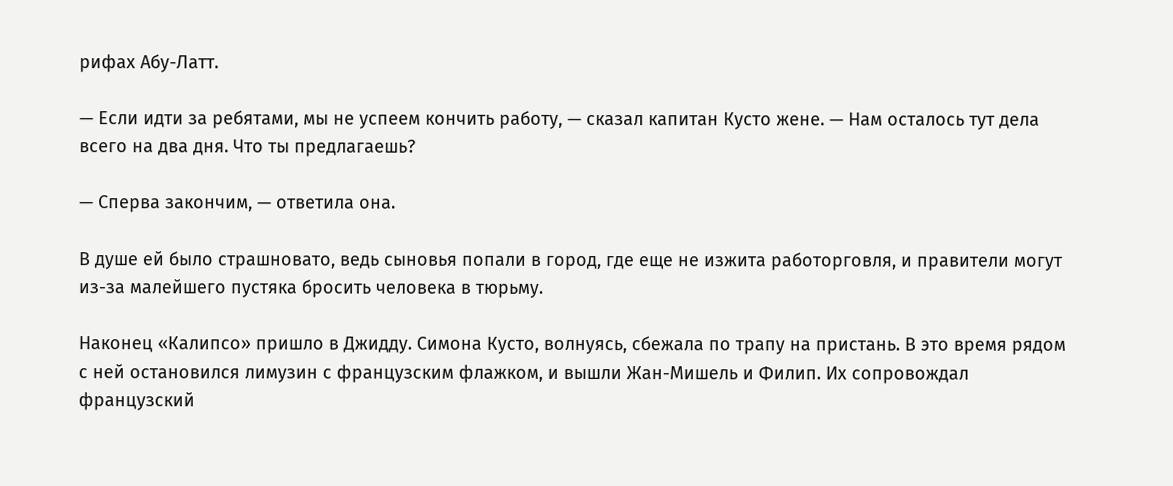рифах Абу-Латт.

— Если идти за ребятами, мы не успеем кончить работу, — сказал капитан Кусто жене. — Нам осталось тут дела всего на два дня. Что ты предлагаешь?

— Сперва закончим, — ответила она.

В душе ей было страшновато, ведь сыновья попали в город, где еще не изжита работорговля, и правители могут из-за малейшего пустяка бросить человека в тюрьму.

Наконец «Калипсо» пришло в Джидду. Симона Кусто, волнуясь, сбежала по трапу на пристань. В это время рядом с ней остановился лимузин с французским флажком, и вышли Жан-Мишель и Филип. Их сопровождал французский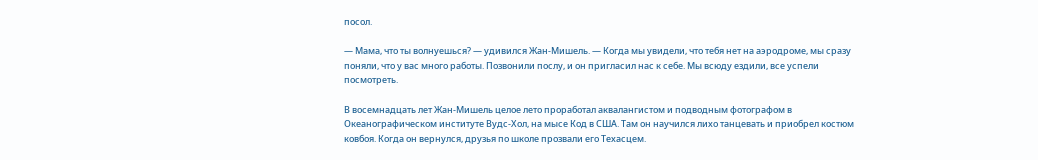посол.

— Мама, что ты волнуешься? — удивился Жан-Мишель. — Когда мы увидели, что тебя нет на аэродроме, мы сразу поняли, что у вас много работы. Позвонили послу, и он пригласил нас к себе. Мы всюду ездили, все успели посмотреть.

В восемнадцать лет Жан-Мишель целое лето проработал аквалангистом и подводным фотографом в Океанографическом институте Вудс-Хол, на мысе Код в США. Там он научился лихо танцевать и приобрел костюм ковбоя. Когда он вернулся, друзья по школе прозвали его Техасцем.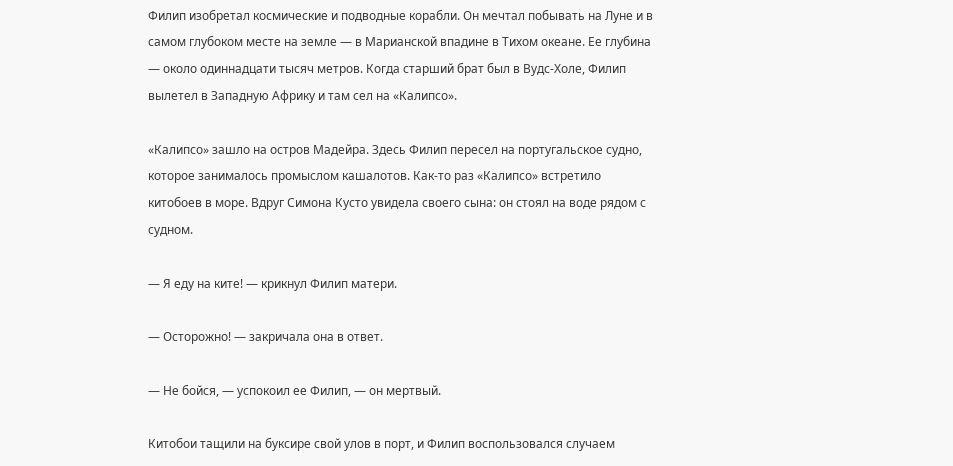Филип изобретал космические и подводные корабли. Он мечтал побывать на Луне и в самом глубоком месте на земле — в Марианской впадине в Тихом океане. Ее глубина — около одиннадцати тысяч метров. Когда старший брат был в Вудс-Холе, Филип вылетел в Западную Африку и там сел на «Калипсо».

«Калипсо» зашло на остров Мадейра. Здесь Филип пересел на португальское судно, которое занималось промыслом кашалотов. Как-то раз «Калипсо» встретило китобоев в море. Вдруг Симона Кусто увидела своего сына: он стоял на воде рядом с судном.

— Я еду на ките! — крикнул Филип матери.

— Осторожно! — закричала она в ответ.

— Не бойся, — успокоил ее Филип, — он мертвый.

Китобои тащили на буксире свой улов в порт, и Филип воспользовался случаем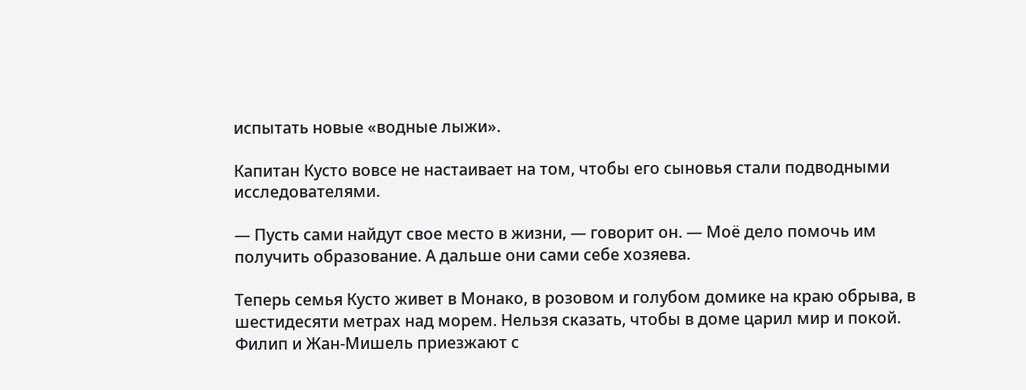испытать новые «водные лыжи».

Капитан Кусто вовсе не настаивает на том, чтобы его сыновья стали подводными исследователями.

— Пусть сами найдут свое место в жизни, — говорит он. — Моё дело помочь им получить образование. А дальше они сами себе хозяева.

Теперь семья Кусто живет в Монако, в розовом и голубом домике на краю обрыва, в шестидесяти метрах над морем. Нельзя сказать, чтобы в доме царил мир и покой. Филип и Жан-Мишель приезжают с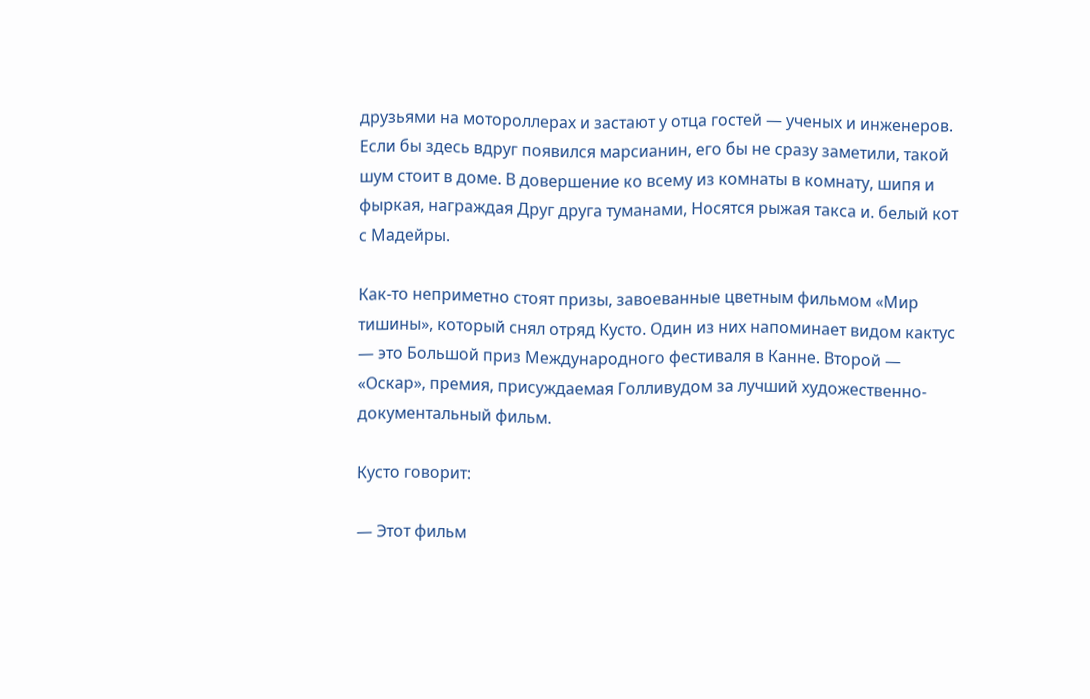друзьями на мотороллерах и застают у отца гостей — ученых и инженеров. Если бы здесь вдруг появился марсианин, его бы не сразу заметили, такой шум стоит в доме. В довершение ко всему из комнаты в комнату, шипя и фыркая, награждая Друг друга туманами, Носятся рыжая такса и. белый кот с Мадейры.

Как-то неприметно стоят призы, завоеванные цветным фильмом «Мир тишины», который снял отряд Кусто. Один из них напоминает видом кактус — это Большой приз Международного фестиваля в Канне. Второй — «Оскар», премия, присуждаемая Голливудом за лучший художественно-документальный фильм.

Кусто говорит:

— Этот фильм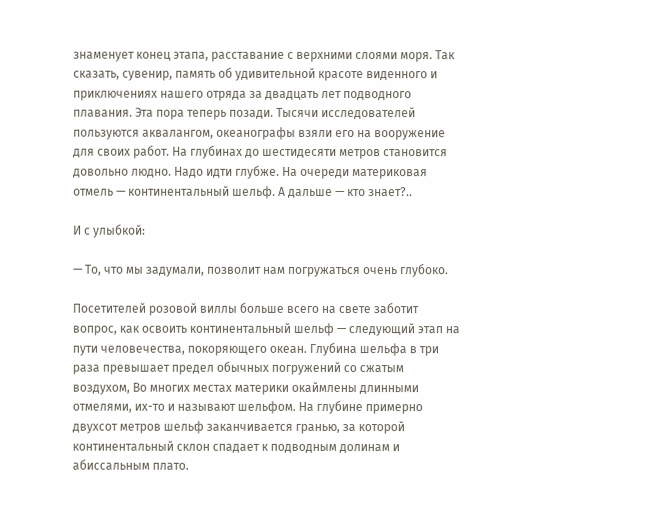знаменует конец этапа, расставание с верхними слоями моря. Так сказать, сувенир, память об удивительной красоте виденного и приключениях нашего отряда за двадцать лет подводного плавания. Эта пора теперь позади. Тысячи исследователей пользуются аквалангом, океанографы взяли его на вооружение для своих работ. На глубинах до шестидесяти метров становится довольно людно. Надо идти глубже. На очереди материковая отмель — континентальный шельф. А дальше — кто знает?..

И с улыбкой:

— То, что мы задумали, позволит нам погружаться очень глубоко.

Посетителей розовой виллы больше всего на свете заботит вопрос, как освоить континентальный шельф — следующий этап на пути человечества, покоряющего океан. Глубина шельфа в три раза превышает предел обычных погружений со сжатым воздухом, Во многих местах материки окаймлены длинными отмелями, их-то и называют шельфом. На глубине примерно двухсот метров шельф заканчивается гранью, за которой континентальный склон спадает к подводным долинам и абиссальным плато.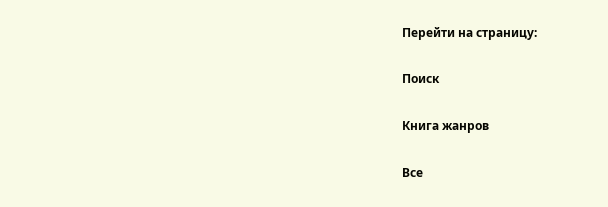Перейти на страницу:

Поиск

Книга жанров

Все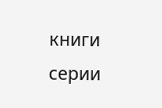книги серии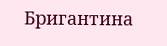Бригантина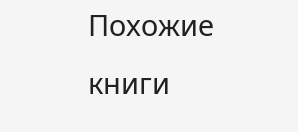Похожие книги